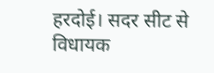हरदोई। सदर सीट से विधायक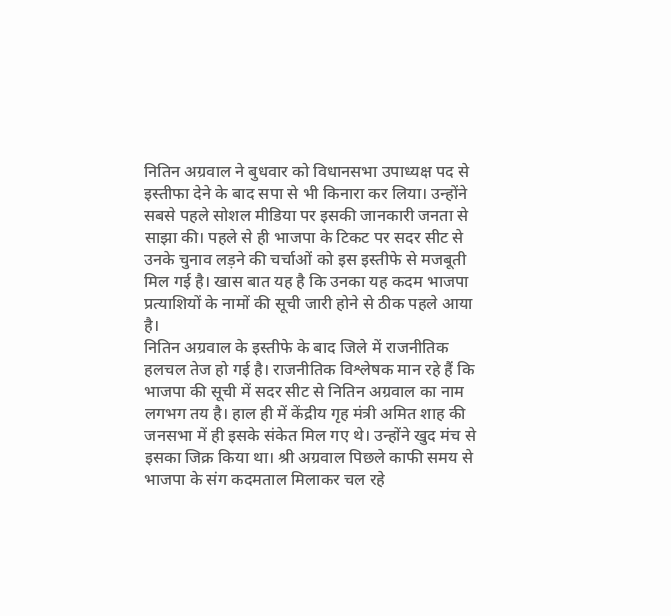नितिन अग्रवाल ने बुधवार को विधानसभा उपाध्यक्ष पद से इस्तीफा देने के बाद सपा से भी किनारा कर लिया। उन्होंने सबसे पहले सोशल मीडिया पर इसकी जानकारी जनता से साझा की। पहले से ही भाजपा के टिकट पर सदर सीट से उनके चुनाव लड़ने की चर्चाओं को इस इस्तीफे से मजबूती मिल गई है। खास बात यह है कि उनका यह कदम भाजपा प्रत्याशियों के नामों की सूची जारी होने से ठीक पहले आया है।
नितिन अग्रवाल के इस्तीफे के बाद जिले में राजनीतिक हलचल तेज हो गई है। राजनीतिक विश्लेषक मान रहे हैं कि भाजपा की सूची में सदर सीट से नितिन अग्रवाल का नाम लगभग तय है। हाल ही में केंद्रीय गृह मंत्री अमित शाह की जनसभा में ही इसके संकेत मिल गए थे। उन्होंने खुद मंच से इसका जिक्र किया था। श्री अग्रवाल पिछले काफी समय से भाजपा के संग कदमताल मिलाकर चल रहे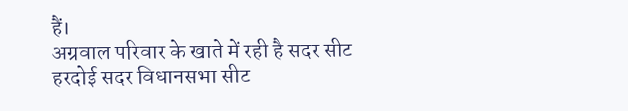हैं।
अग्रवाल परिवार के खाते में रही है सदर सीट
हरदोई सदर विधानसभा सीट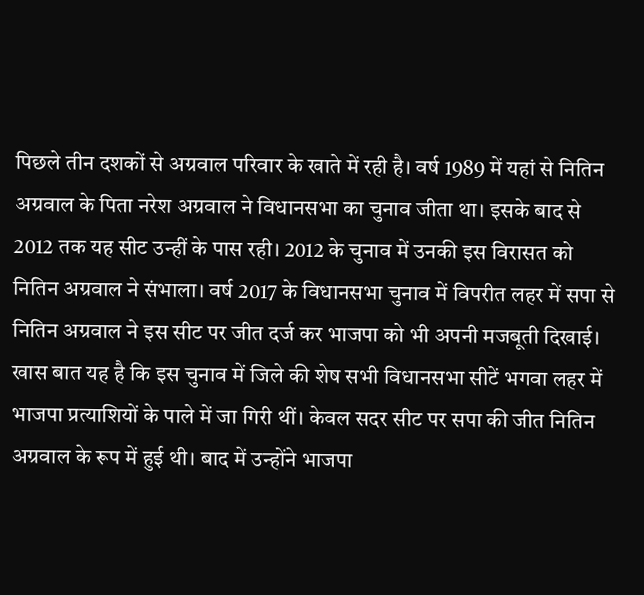पिछले तीन दशकों से अग्रवाल परिवार के खाते में रही है। वर्ष 1989 में यहां से नितिन अग्रवाल के पिता नरेश अग्रवाल ने विधानसभा का चुनाव जीता था। इसके बाद से 2012 तक यह सीट उन्हीं के पास रही। 2012 के चुनाव में उनकी इस विरासत को नितिन अग्रवाल ने संभाला। वर्ष 2017 के विधानसभा चुनाव में विपरीत लहर में सपा से नितिन अग्रवाल ने इस सीट पर जीत दर्ज कर भाजपा को भी अपनी मजबूती दिखाई। खास बात यह है कि इस चुनाव में जिले की शेष सभी विधानसभा सीटें भगवा लहर में भाजपा प्रत्याशियों के पाले में जा गिरी थीं। केवल सदर सीट पर सपा की जीत नितिन अग्रवाल के रूप में हुई थी। बाद में उन्होंने भाजपा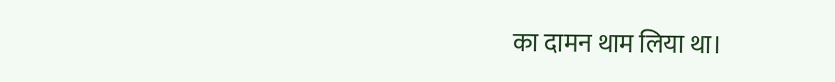का दामन थाम लिया था।